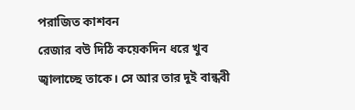পরাজিত কাশবন
রেজার বউ দিঠি কয়েকদিন ধরে খুব জ্বালাচ্ছে তাকে। সে আর তার দুই বান্ধবী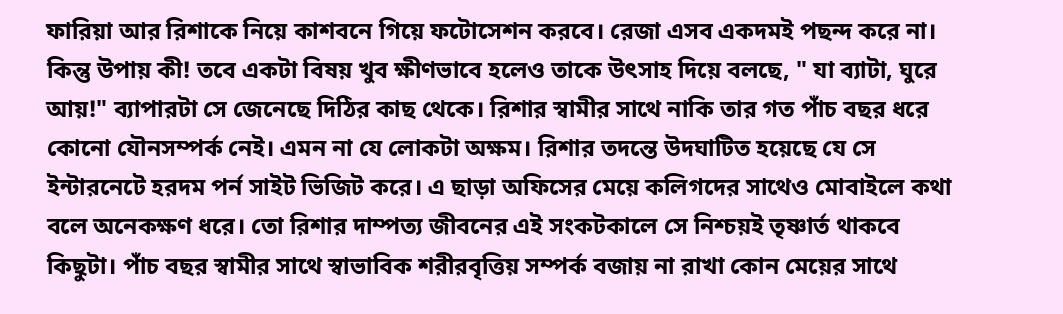ফারিয়া আর রিশাকে নিয়ে কাশবনে গিয়ে ফটোসেশন করবে। রেজা এসব একদমই পছন্দ করে না। কিন্তু উপায় কী! তবে একটা বিষয় খুব ক্ষীণভাবে হলেও তাকে উৎসাহ দিয়ে বলছে, " যা ব্যাটা, ঘুরে আয়!" ব্যাপারটা সে জেনেছে দিঠির কাছ থেকে। রিশার স্বামীর সাথে নাকি তার গত পাঁচ বছর ধরে কোনো যৌনসম্পর্ক নেই। এমন না যে লোকটা অক্ষম। রিশার তদন্তে উদঘাটিত হয়েছে যে সে ইন্টারনেটে হরদম পর্ন সাইট ভিজিট করে। এ ছাড়া অফিসের মেয়ে কলিগদের সাথেও মোবাইলে কথা বলে অনেকক্ষণ ধরে। তো রিশার দাম্পত্য জীবনের এই সংকটকালে সে নিশ্চয়ই তৃষ্ণার্ত থাকবে কিছুটা। পাঁচ বছর স্বামীর সাথে স্বাভাবিক শরীরবৃত্তিয় সম্পর্ক বজায় না রাখা কোন মেয়ের সাথে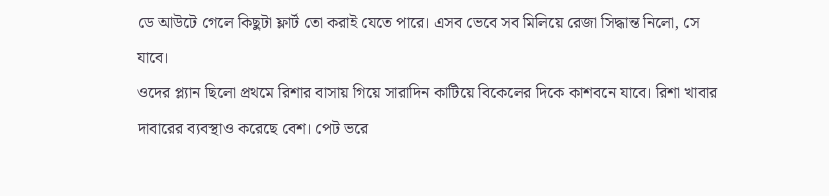ডে আউটে গেলে কিছুটা ফ্লার্ট তো করাই যেতে পারে। এসব ভেবে সব মিলিয়ে রেজা সিদ্ধান্ত নিলো, সে যাবে।
ওদের প্ল্যান ছিলো প্রথমে রিশার বাসায় গিয়ে সারাদিন কাটিয়ে বিকেলের দিকে কাশবনে যাবে। রিশা খাবার দাবারের ব্যবস্থাও করেছে বেশ। পেট ভরে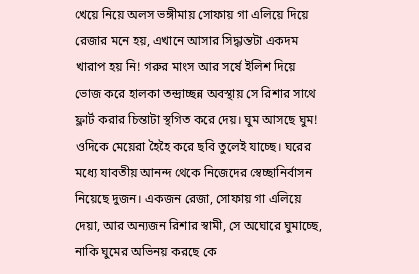খেয়ে নিয়ে অলস ভঙ্গীমায় সোফায় গা এলিয়ে দিয়ে রেজার মনে হয়, এখানে আসার সিদ্ধান্তটা একদম খারাপ হয় নি! গরুর মাংস আর সর্ষে ইলিশ দিয়ে ভোজ করে হালকা তন্দ্রাচ্ছন্ন অবস্থায় সে রিশার সাথে ফ্লার্ট করার চিন্তাটা স্থগিত করে দেয়। ঘুম আসছে ঘুম! ওদিকে মেয়েরা হৈহৈ করে ছবি তুলেই যাচ্ছে। ঘরের মধ্যে যাবতীয় আনন্দ থেকে নিজেদের স্বেচ্ছানির্বাসন নিয়েছে দুজন। একজন রেজা, সোফায় গা এলিয়ে দেয়া, আর অন্যজন রিশার স্বামী, সে অঘোরে ঘুমাচ্ছে, নাকি ঘুমের অভিনয় করছে কে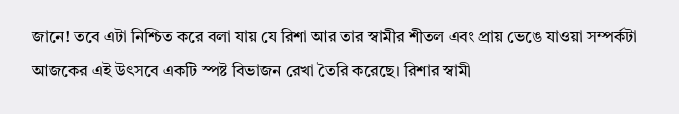জানে! তবে এটা নিশ্চিত করে বলা যায় যে রিশা আর তার স্বামীর শীতল এবং প্রায় ভেঙে যাওয়া সম্পর্কটা আজকের এই উৎসবে একটি স্পষ্ট বিভাজন রেখা তৈরি করেছে। রিশার স্বামী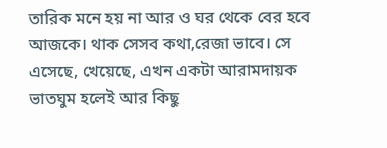তারিক মনে হয় না আর ও ঘর থেকে বের হবে আজকে। থাক সেসব কথা,রেজা ভাবে। সে এসেছে, খেয়েছে, এখন একটা আরামদায়ক ভাতঘুম হলেই আর কিছু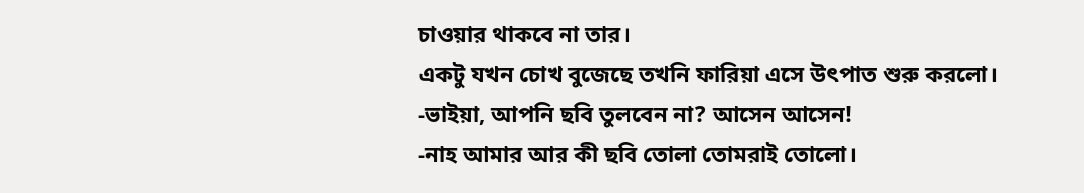চাওয়ার থাকবে না তার।
একটু যখন চোখ বুজেছে তখনি ফারিয়া এসে উৎপাত শুরু করলো।
-ভাইয়া, আপনি ছবি তুলবেন না? আসেন আসেন!
-নাহ আমার আর কী ছবি তোলা তোমরাই তোলো।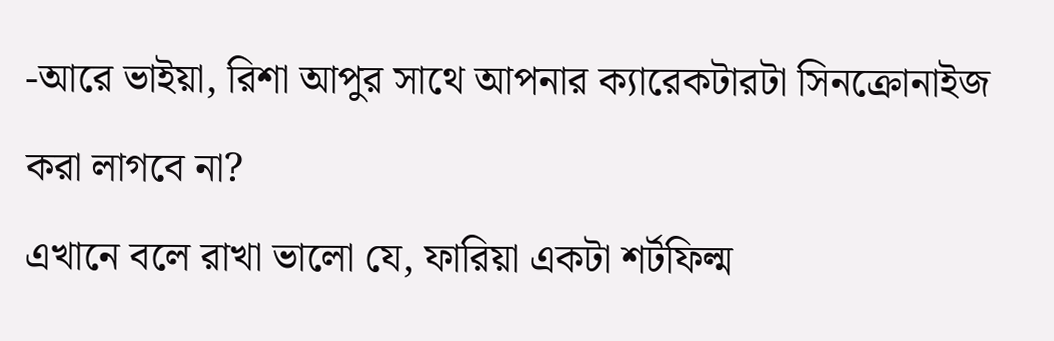-আরে ভাইয়া, রিশা আপুর সাথে আপনার ক্যারেকটারটা সিনক্রোনাইজ করা লাগবে না?
এখানে বলে রাখা ভালো যে, ফারিয়া একটা শর্টফিল্ম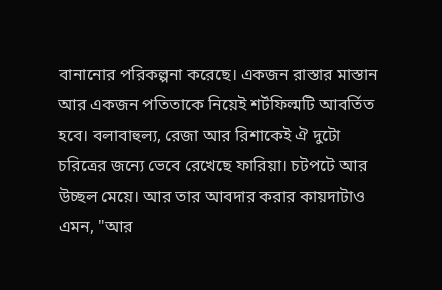বানানোর পরিকল্পনা করেছে। একজন রাস্তার মাস্তান আর একজন পতিতাকে নিয়েই শর্টফিল্মটি আবর্তিত হবে। বলাবাহুল্য, রেজা আর রিশাকেই ঐ দুটো চরিত্রের জন্যে ভেবে রেখেছে ফারিয়া। চটপটে আর উচ্ছল মেয়ে। আর তার আবদার করার কায়দাটাও এমন, "আর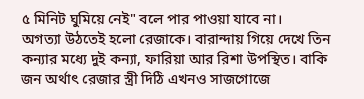৫ মিনিট ঘুমিয়ে নেই" বলে পার পাওয়া যাবে না।
অগত্যা উঠতেই হলো রেজাকে। বারান্দায় গিয়ে দেখে তিন কন্যার মধ্যে দুই কন্যা, ফারিয়া আর রিশা উপস্থিত। বাকি জন অর্থাৎ রেজার স্ত্রী দিঠি এখনও সাজগোজে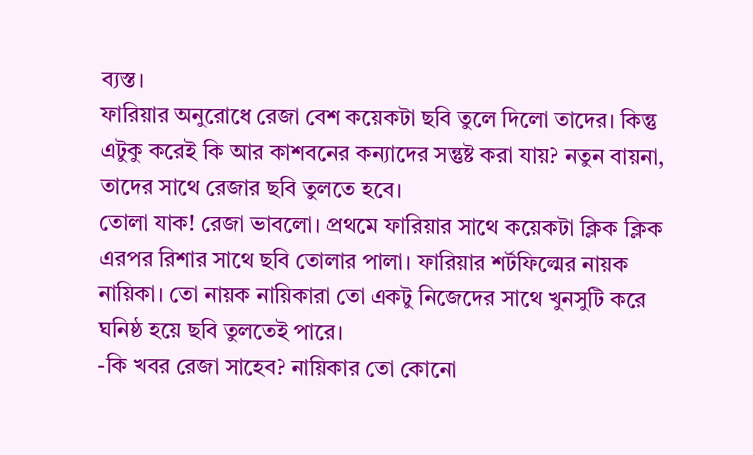ব্যস্ত।
ফারিয়ার অনুরোধে রেজা বেশ কয়েকটা ছবি তুলে দিলো তাদের। কিন্তু এটুকু করেই কি আর কাশবনের কন্যাদের সন্তুষ্ট করা যায়? নতুন বায়না, তাদের সাথে রেজার ছবি তুলতে হবে।
তোলা যাক! রেজা ভাবলো। প্রথমে ফারিয়ার সাথে কয়েকটা ক্লিক ক্লিক এরপর রিশার সাথে ছবি তোলার পালা। ফারিয়ার শর্টফিল্মের নায়ক নায়িকা। তো নায়ক নায়িকারা তো একটু নিজেদের সাথে খুনসুটি করে ঘনিষ্ঠ হয়ে ছবি তুলতেই পারে।
-কি খবর রেজা সাহেব? নায়িকার তো কোনো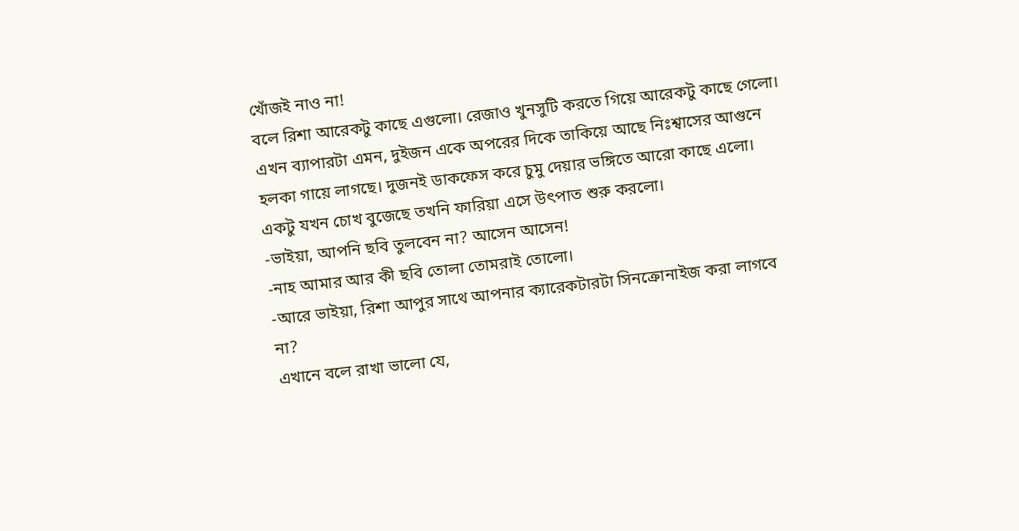খোঁজই নাও না!
বলে রিশা আরেকটু কাছে এগুলো। রেজাও খুনসুটি করতে গিয়ে আরেকটু কাছে গেলো। এখন ব্যাপারটা এমন, দুইজন একে অপরের দিকে তাকিয়ে আছে নিঃশ্বাসের আগুনে হলকা গায়ে লাগছে। দুজনই ডাকফেস করে চুমু দেয়ার ভঙ্গিতে আরো কাছে এলো।
একটু যখন চোখ বুজেছে তখনি ফারিয়া এসে উৎপাত শুরু করলো।
-ভাইয়া, আপনি ছবি তুলবেন না? আসেন আসেন!
-নাহ আমার আর কী ছবি তোলা তোমরাই তোলো।
-আরে ভাইয়া, রিশা আপুর সাথে আপনার ক্যারেকটারটা সিনক্রোনাইজ করা লাগবে না?
এখানে বলে রাখা ভালো যে,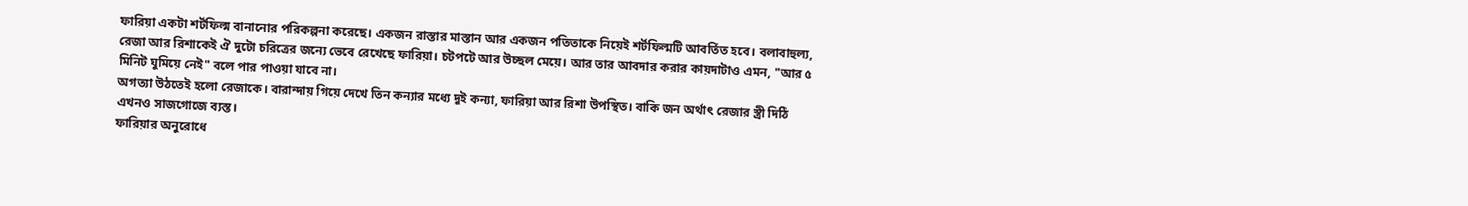ফারিয়া একটা শর্টফিল্ম বানানোর পরিকল্পনা করেছে। একজন রাস্তার মাস্তান আর একজন পতিতাকে নিয়েই শর্টফিল্মটি আবর্তিত হবে। বলাবাহুল্য, রেজা আর রিশাকেই ঐ দুটো চরিত্রের জন্যে ভেবে রেখেছে ফারিয়া। চটপটে আর উচ্ছল মেয়ে। আর তার আবদার করার কায়দাটাও এমন, "আর ৫ মিনিট ঘুমিয়ে নেই" বলে পার পাওয়া যাবে না।
অগত্যা উঠতেই হলো রেজাকে। বারান্দায় গিয়ে দেখে তিন কন্যার মধ্যে দুই কন্যা, ফারিয়া আর রিশা উপস্থিত। বাকি জন অর্থাৎ রেজার স্ত্রী দিঠি এখনও সাজগোজে ব্যস্ত।
ফারিয়ার অনুরোধে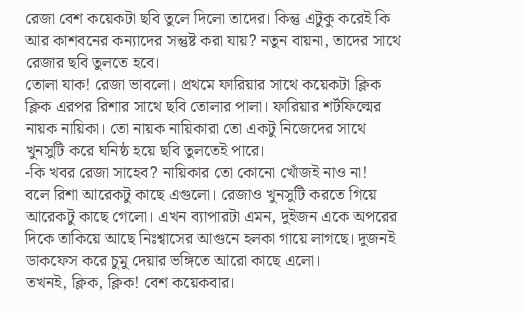রেজা বেশ কয়েকটা ছবি তুলে দিলো তাদের। কিন্তু এটুকু করেই কি আর কাশবনের কন্যাদের সন্তুষ্ট করা যায়? নতুন বায়না, তাদের সাথে রেজার ছবি তুলতে হবে।
তোলা যাক! রেজা ভাবলো। প্রথমে ফারিয়ার সাথে কয়েকটা ক্লিক ক্লিক এরপর রিশার সাথে ছবি তোলার পালা। ফারিয়ার শর্টফিল্মের নায়ক নায়িকা। তো নায়ক নায়িকারা তো একটু নিজেদের সাথে খুনসুটি করে ঘনিষ্ঠ হয়ে ছবি তুলতেই পারে।
-কি খবর রেজা সাহেব? নায়িকার তো কোনো খোঁজই নাও না!
বলে রিশা আরেকটু কাছে এগুলো। রেজাও খুনসুটি করতে গিয়ে আরেকটু কাছে গেলো। এখন ব্যাপারটা এমন, দুইজন একে অপরের দিকে তাকিয়ে আছে নিঃশ্বাসের আগুনে হলকা গায়ে লাগছে। দুজনই ডাকফেস করে চুমু দেয়ার ভঙ্গিতে আরো কাছে এলো।
তখনই, ক্লিক, ক্লিক! বেশ কয়েকবার।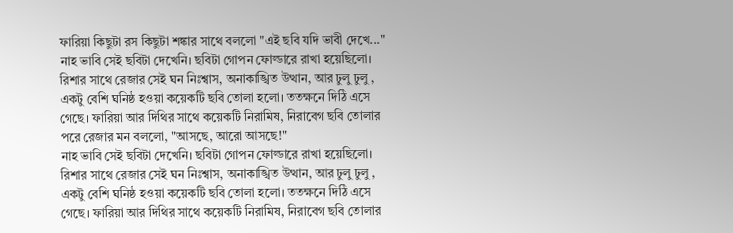ফারিয়া কিছুটা রস কিছুটা শঙ্কার সাথে বললো "এই ছবি যদি ভাবী দেখে..."
নাহ ভাবি সেই ছবিটা দেখেনি। ছবিটা গোপন ফোল্ডারে রাখা হয়েছিলো।
রিশার সাথে রেজার সেই ঘন নিঃশ্বাস, অনাকাঙ্খিত উত্থান, আর ঢুলু ঢুলু , একটু বেশি ঘনিষ্ঠ হওয়া কয়েকটি ছবি তোলা হলো। ততক্ষনে দিঠি এসে গেছে। ফারিয়া আর দিথির সাথে কয়েকটি নিরামিষ, নিরাবেগ ছবি তোলার পরে রেজার মন বললো, "আসছে, আরো আসছে!"
নাহ ভাবি সেই ছবিটা দেখেনি। ছবিটা গোপন ফোল্ডারে রাখা হয়েছিলো।
রিশার সাথে রেজার সেই ঘন নিঃশ্বাস, অনাকাঙ্খিত উত্থান, আর ঢুলু ঢুলু , একটু বেশি ঘনিষ্ঠ হওয়া কয়েকটি ছবি তোলা হলো। ততক্ষনে দিঠি এসে গেছে। ফারিয়া আর দিথির সাথে কয়েকটি নিরামিষ, নিরাবেগ ছবি তোলার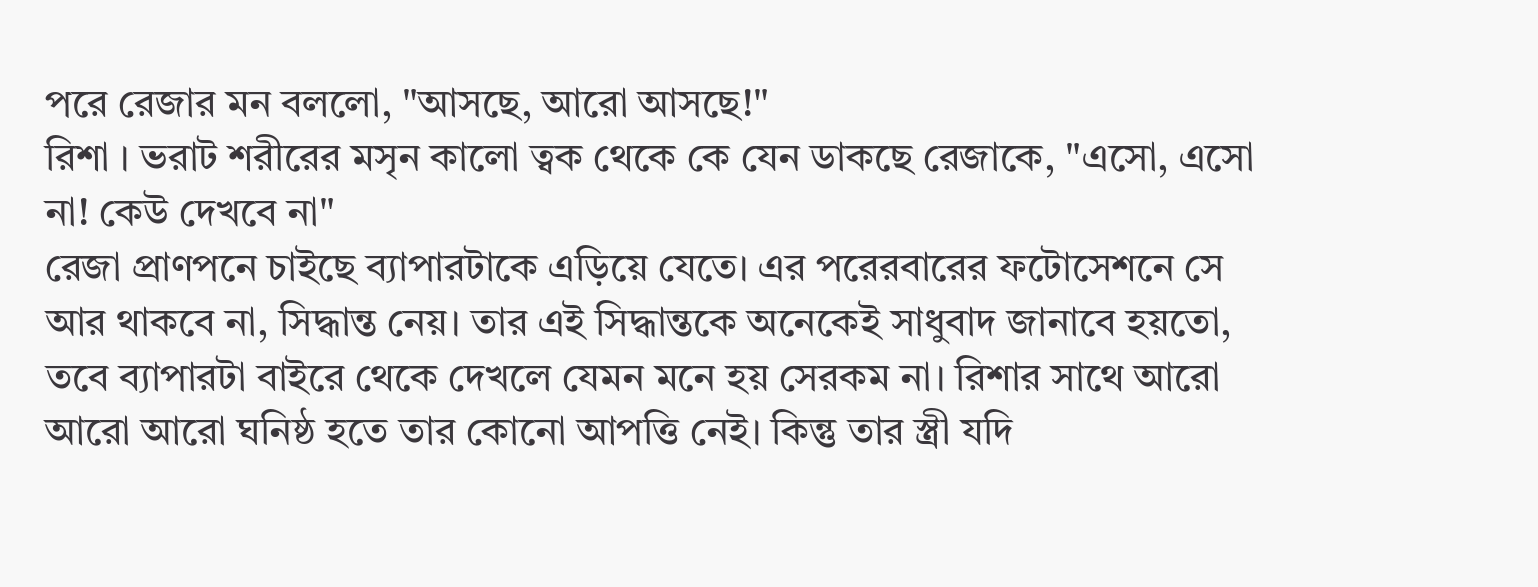পরে রেজার মন বললো, "আসছে, আরো আসছে!"
রিশা । ভরাট শরীরের মসৃন কালো ত্বক থেকে কে যেন ডাকছে রেজাকে, "এসো, এসো না! কেউ দেখবে না"
রেজা প্রাণপনে চাইছে ব্যাপারটাকে এড়িয়ে যেতে। এর পরেরবারের ফটোসেশনে সে আর থাকবে না, সিদ্ধান্ত নেয়। তার এই সিদ্ধান্তকে অনেকেই সাধুবাদ জানাবে হয়তো, তবে ব্যাপারটা বাইরে থেকে দেখলে যেমন মনে হয় সেরকম না। রিশার সাথে আরো আরো আরো ঘনিষ্ঠ হতে তার কোনো আপত্তি নেই। কিন্তু তার স্ত্রী যদি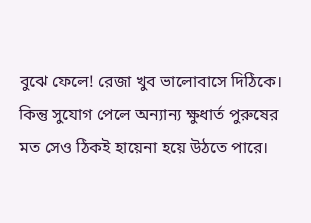বুঝে ফেলে! রেজা খুব ভালোবাসে দিঠিকে। কিন্তু সুযোগ পেলে অন্যান্য ক্ষুধার্ত পুরুষের মত সেও ঠিকই হায়েনা হয়ে উঠতে পারে।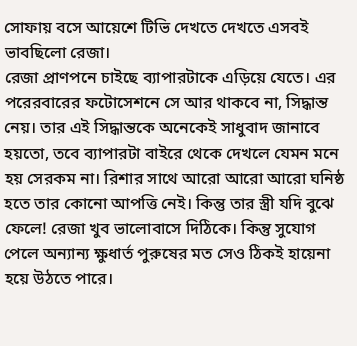সোফায় বসে আয়েশে টিভি দেখতে দেখতে এসবই ভাবছিলো রেজা।
রেজা প্রাণপনে চাইছে ব্যাপারটাকে এড়িয়ে যেতে। এর পরেরবারের ফটোসেশনে সে আর থাকবে না, সিদ্ধান্ত নেয়। তার এই সিদ্ধান্তকে অনেকেই সাধুবাদ জানাবে হয়তো, তবে ব্যাপারটা বাইরে থেকে দেখলে যেমন মনে হয় সেরকম না। রিশার সাথে আরো আরো আরো ঘনিষ্ঠ হতে তার কোনো আপত্তি নেই। কিন্তু তার স্ত্রী যদি বুঝে ফেলে! রেজা খুব ভালোবাসে দিঠিকে। কিন্তু সুযোগ পেলে অন্যান্য ক্ষুধার্ত পুরুষের মত সেও ঠিকই হায়েনা হয়ে উঠতে পারে।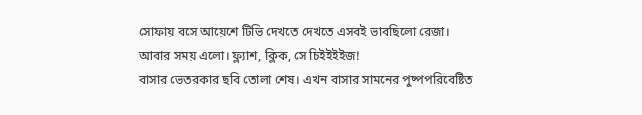সোফায় বসে আয়েশে টিভি দেখতে দেখতে এসবই ভাবছিলো রেজা।
আবার সময় এলো। ফ্ল্যাশ, ক্লিক, সে চিইইইইজ!
বাসার ভেতরকার ছবি তোলা শেষ। এখন বাসার সামনের পুষ্পপরিবেষ্টিত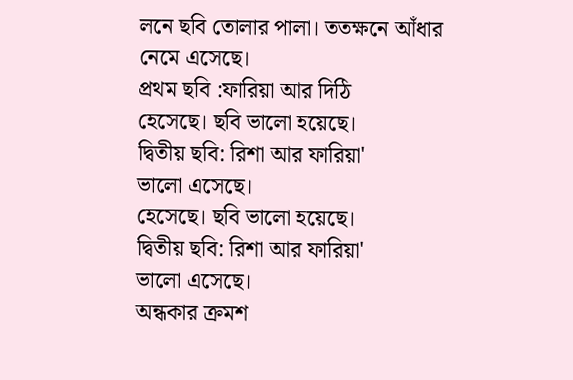লনে ছবি তোলার পালা। ততক্ষনে আঁধার নেমে এসেছে।
প্রথম ছবি :ফারিয়া আর দিঠি
হেসেছে। ছবি ভালো হয়েছে।
দ্বিতীয় ছবি: রিশা আর ফারিয়া'
ভালো এসেছে।
হেসেছে। ছবি ভালো হয়েছে।
দ্বিতীয় ছবি: রিশা আর ফারিয়া'
ভালো এসেছে।
অন্ধকার ক্রমশ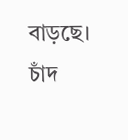বাড়ছে। চাঁদ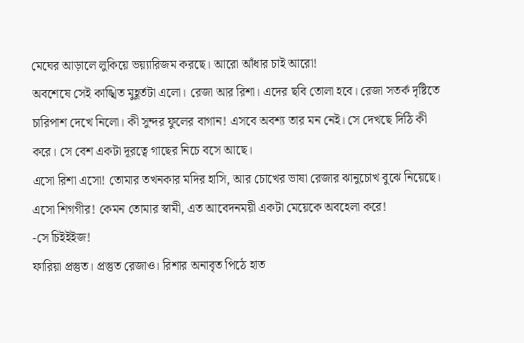মেঘের আড়ালে লুকিয়ে ভয়্যারিজম করছে। আরো আঁধার চাই আরো!
অবশেষে সেই কাঙ্খিত মুহূর্তটা এলো। রেজা আর রিশা। এদের ছবি তোলা হবে। রেজা সতর্ক দৃষ্টিতে চারিপাশ দেখে নিলো। কী সুন্দর ফুলের বাগান! এসবে অবশ্য তার মন নেই। সে দেখছে দিঠি কী করে। সে বেশ একটা দূরত্বে গাছের নিচে বসে আছে।
এসো রিশা এসো! তোমার তখনকার মদির হাসি, আর চোখের ভাষা রেজার ঝানুচোখ বুঝে নিয়েছে। এসো শিগগীর! কেমন তোমার স্বামী, এত আবেদনময়ী একটা মেয়েকে অবহেলা করে!
-সে চিইইইজ!
ফারিয়া প্রস্তুত। প্রস্তুত রেজাও। রিশার অনাবৃত পিঠে হাত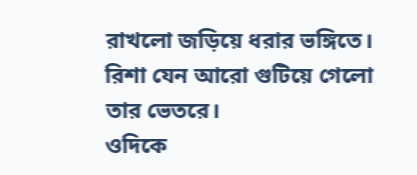রাখলো জড়িয়ে ধরার ভঙ্গিতে। রিশা যেন আরো গুটিয়ে গেলো তার ভেতরে।
ওদিকে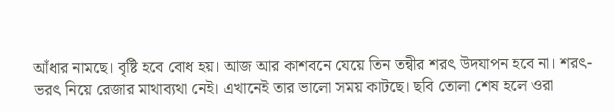আঁধার নামছে। বৃষ্টি হবে বোধ হয়। আজ আর কাশবনে যেয়ে তিন তন্বীর শরৎ উদযাপন হবে না। শরৎ-ভরৎ নিয়ে রেজার মাথাব্যথা নেই। এখানেই তার ভালো সময় কাটছে। ছবি তোলা শেষ হলে ওরা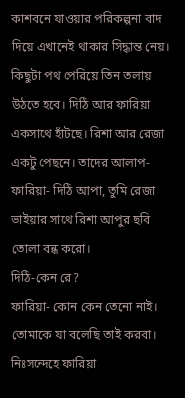কাশবনে যাওয়ার পরিকল্পনা বাদ দিয়ে এখানেই থাকার সিদ্ধান্ত নেয়। কিছুটা পথ পেরিয়ে তিন তলায় উঠতে হবে। দিঠি আর ফারিয়া একসাথে হাঁটছে। রিশা আর রেজা একটু পেছনে। তাদের আলাপ-
ফারিয়া- দিঠি আপা, তুমি রেজা ভাইয়ার সাথে রিশা আপুর ছবি তোলা বন্ধ করো।
দিঠি-কেন রে?
ফারিয়া- কোন কেন তেনো নাই। তোমাকে যা বলেছি তাই করবা।
নিঃসন্দেহে ফারিয়া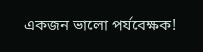একজন ভালো পর্যবেক্ষক!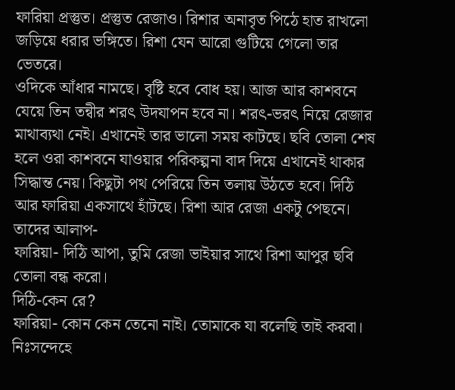ফারিয়া প্রস্তুত। প্রস্তুত রেজাও। রিশার অনাবৃত পিঠে হাত রাখলো জড়িয়ে ধরার ভঙ্গিতে। রিশা যেন আরো গুটিয়ে গেলো তার ভেতরে।
ওদিকে আঁধার নামছে। বৃষ্টি হবে বোধ হয়। আজ আর কাশবনে যেয়ে তিন তন্বীর শরৎ উদযাপন হবে না। শরৎ-ভরৎ নিয়ে রেজার মাথাব্যথা নেই। এখানেই তার ভালো সময় কাটছে। ছবি তোলা শেষ হলে ওরা কাশবনে যাওয়ার পরিকল্পনা বাদ দিয়ে এখানেই থাকার সিদ্ধান্ত নেয়। কিছুটা পথ পেরিয়ে তিন তলায় উঠতে হবে। দিঠি আর ফারিয়া একসাথে হাঁটছে। রিশা আর রেজা একটু পেছনে। তাদের আলাপ-
ফারিয়া- দিঠি আপা, তুমি রেজা ভাইয়ার সাথে রিশা আপুর ছবি তোলা বন্ধ করো।
দিঠি-কেন রে?
ফারিয়া- কোন কেন তেনো নাই। তোমাকে যা বলেছি তাই করবা।
নিঃসন্দেহে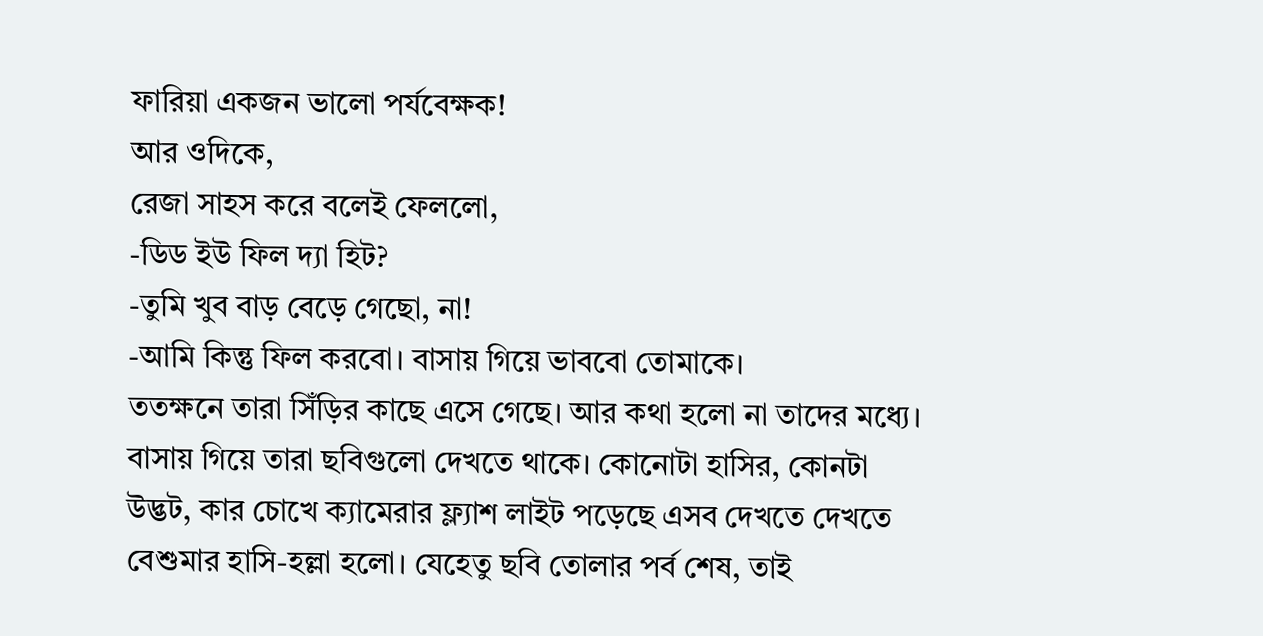ফারিয়া একজন ভালো পর্যবেক্ষক!
আর ওদিকে,
রেজা সাহস করে বলেই ফেললো,
-ডিড ইউ ফিল দ্যা হিট?
-তুমি খুব বাড় বেড়ে গেছো, না!
-আমি কিন্তু ফিল করবো। বাসায় গিয়ে ভাববো তোমাকে।
ততক্ষনে তারা সিঁড়ির কাছে এসে গেছে। আর কথা হলো না তাদের মধ্যে।
বাসায় গিয়ে তারা ছবিগুলো দেখতে থাকে। কোনোটা হাসির, কোনটা উদ্ভট, কার চোখে ক্যামেরার ফ্ল্যাশ লাইট পড়েছে এসব দেখতে দেখতে বেশুমার হাসি-হল্লা হলো। যেহেতু ছবি তোলার পর্ব শেষ, তাই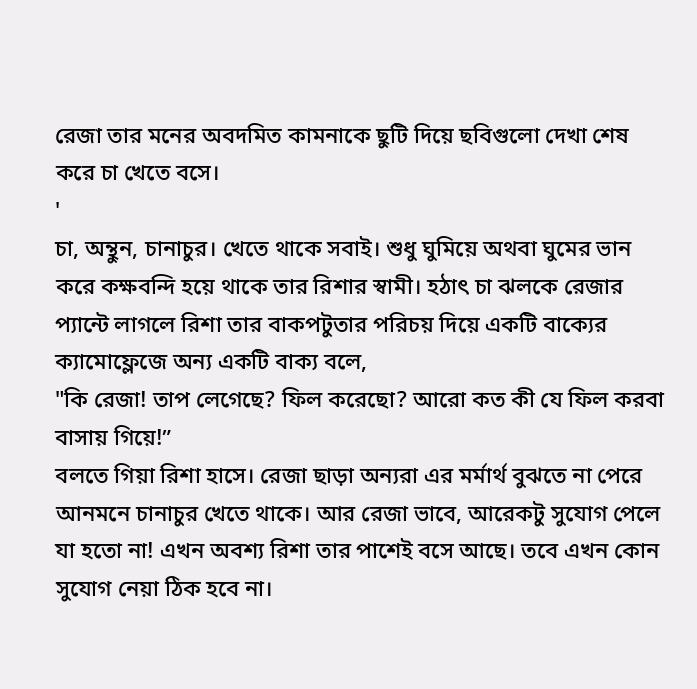রেজা তার মনের অবদমিত কামনাকে ছুটি দিয়ে ছবিগুলো দেখা শেষ করে চা খেতে বসে।
'
চা, অন্থুন, চানাচুর। খেতে থাকে সবাই। শুধু ঘুমিয়ে অথবা ঘুমের ভান করে কক্ষবন্দি হয়ে থাকে তার রিশার স্বামী। হঠাৎ চা ঝলকে রেজার প্যান্টে লাগলে রিশা তার বাকপটুতার পরিচয় দিয়ে একটি বাক্যের ক্যামোফ্লেজে অন্য একটি বাক্য বলে,
"কি রেজা! তাপ লেগেছে? ফিল করেছো? আরো কত কী যে ফিল করবা বাসায় গিয়ে!”
বলতে গিয়া রিশা হাসে। রেজা ছাড়া অন্যরা এর মর্মার্থ বুঝতে না পেরে আনমনে চানাচুর খেতে থাকে। আর রেজা ভাবে, আরেকটু সুযোগ পেলে যা হতো না! এখন অবশ্য রিশা তার পাশেই বসে আছে। তবে এখন কোন সুযোগ নেয়া ঠিক হবে না।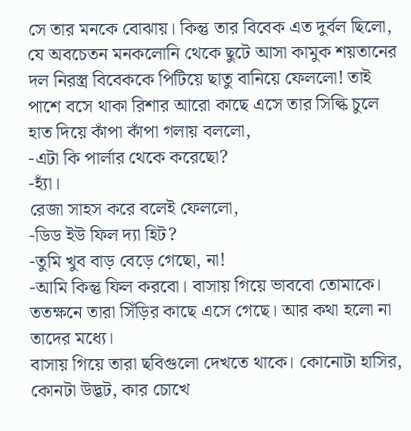সে তার মনকে বোঝায়। কিন্তু তার বিবেক এত দুর্বল ছিলো, যে অবচেতন মনকলোনি থেকে ছুটে আসা কামুক শয়তানের দল নিরস্ত্র বিবেককে পিটিয়ে ছাতু বানিয়ে ফেললো! তাই পাশে বসে থাকা রিশার আরো কাছে এসে তার সিল্কি চুলে হাত দিয়ে কাঁপা কাঁপা গলায় বললো,
-এটা কি পার্লার থেকে করেছো?
-হ্যাঁ।
রেজা সাহস করে বলেই ফেললো,
-ডিড ইউ ফিল দ্যা হিট?
-তুমি খুব বাড় বেড়ে গেছো, না!
-আমি কিন্তু ফিল করবো। বাসায় গিয়ে ভাববো তোমাকে।
ততক্ষনে তারা সিঁড়ির কাছে এসে গেছে। আর কথা হলো না তাদের মধ্যে।
বাসায় গিয়ে তারা ছবিগুলো দেখতে থাকে। কোনোটা হাসির, কোনটা উদ্ভট, কার চোখে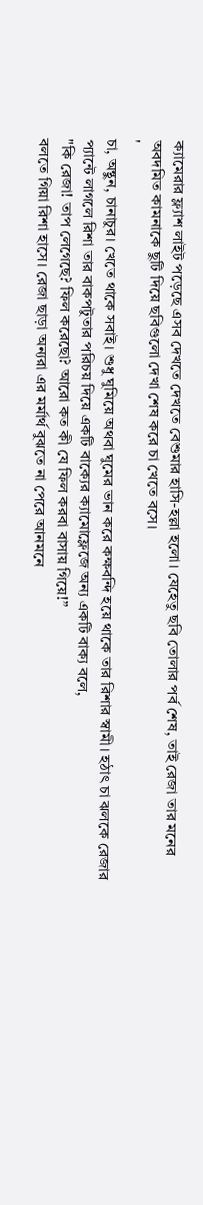ক্যামেরার ফ্ল্যাশ লাইট পড়েছে এসব দেখতে দেখতে বেশুমার হাসি-হল্লা হলো। যেহেতু ছবি তোলার পর্ব শেষ, তাই রেজা তার মনের অবদমিত কামনাকে ছুটি দিয়ে ছবিগুলো দেখা শেষ করে চা খেতে বসে।
'
চা, অন্থুন, চানাচুর। খেতে থাকে সবাই। শুধু ঘুমিয়ে অথবা ঘুমের ভান করে কক্ষবন্দি হয়ে থাকে তার রিশার স্বামী। হঠাৎ চা ঝলকে রেজার প্যান্টে লাগলে রিশা তার বাকপটুতার পরিচয় দিয়ে একটি বাক্যের ক্যামোফ্লেজে অন্য একটি বাক্য বলে,
"কি রেজা! তাপ লেগেছে? ফিল করেছো? আরো কত কী যে ফিল করবা বাসায় গিয়ে!”
বলতে গিয়া রিশা হাসে। রেজা ছাড়া অন্যরা এর মর্মার্থ বুঝতে না পেরে আনমনে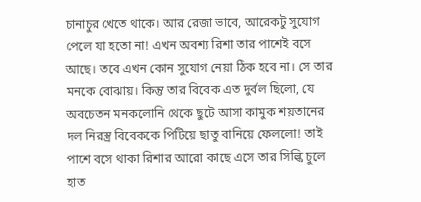চানাচুর খেতে থাকে। আর রেজা ভাবে, আরেকটু সুযোগ পেলে যা হতো না! এখন অবশ্য রিশা তার পাশেই বসে আছে। তবে এখন কোন সুযোগ নেয়া ঠিক হবে না। সে তার মনকে বোঝায়। কিন্তু তার বিবেক এত দুর্বল ছিলো, যে অবচেতন মনকলোনি থেকে ছুটে আসা কামুক শয়তানের দল নিরস্ত্র বিবেককে পিটিয়ে ছাতু বানিয়ে ফেললো! তাই পাশে বসে থাকা রিশার আরো কাছে এসে তার সিল্কি চুলে হাত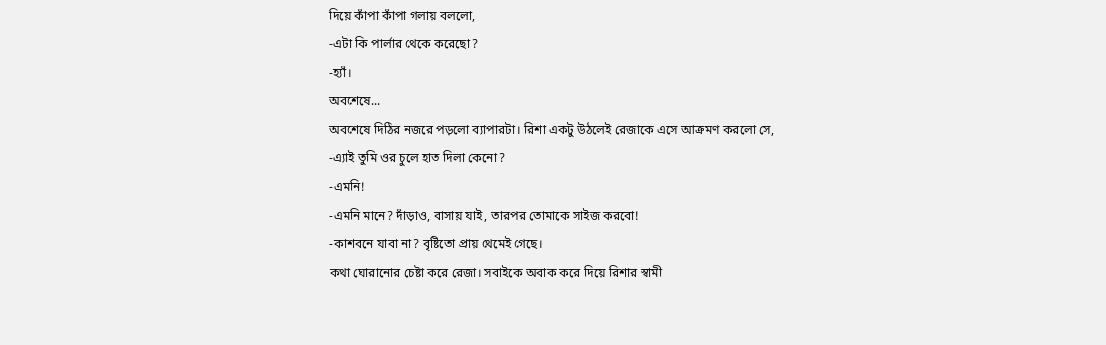দিয়ে কাঁপা কাঁপা গলায় বললো,
-এটা কি পার্লার থেকে করেছো?
-হ্যাঁ।
অবশেষে...
অবশেষে দিঠির নজরে পড়লো ব্যাপারটা। রিশা একটু উঠলেই রেজাকে এসে আক্রমণ করলো সে,
-এ্যাই তুমি ওর চুলে হাত দিলা কেনো?
-এমনি!
-এমনি মানে? দাঁড়াও, বাসায় যাই, তারপর তোমাকে সাইজ করবো!
-কাশবনে যাবা না? বৃষ্টিতো প্রায় থেমেই গেছে।
কথা ঘোরানোর চেষ্টা করে রেজা। সবাইকে অবাক করে দিয়ে রিশার স্বামী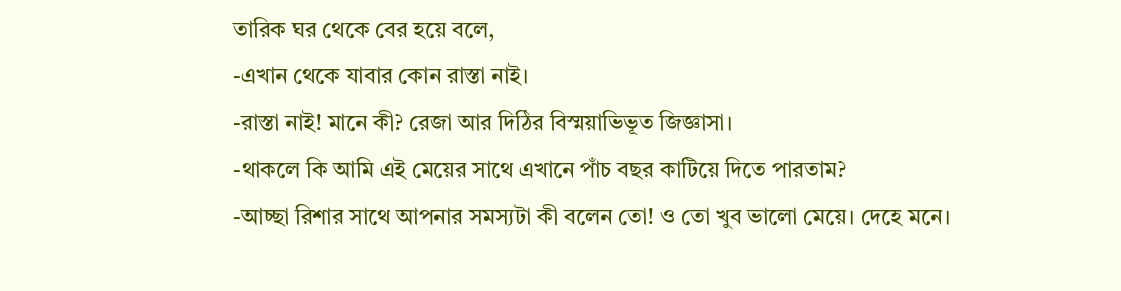তারিক ঘর থেকে বের হয়ে বলে,
-এখান থেকে যাবার কোন রাস্তা নাই।
-রাস্তা নাই! মানে কী? রেজা আর দিঠির বিস্ময়াভিভূত জিজ্ঞাসা।
-থাকলে কি আমি এই মেয়ের সাথে এখানে পাঁচ বছর কাটিয়ে দিতে পারতাম?
-আচ্ছা রিশার সাথে আপনার সমস্যটা কী বলেন তো! ও তো খুব ভালো মেয়ে। দেহে মনে।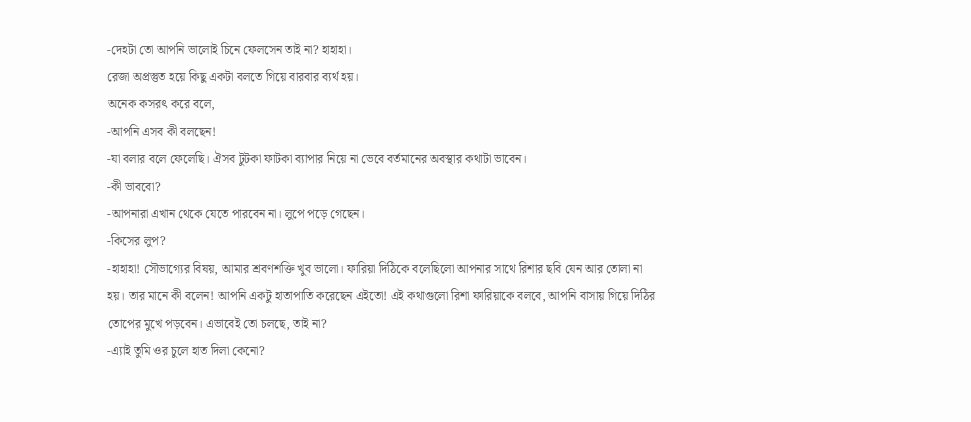-দেহটা তো আপনি ভালোই চিনে ফেলসেন তাই না? হাহাহা।
রেজা অপ্রস্তুত হয়ে কিছু একটা বলতে গিয়ে বারবার ব্যর্থ হয়।
অনেক কসরৎ করে বলে,
-আপনি এসব কী বলছেন!
-যা বলার বলে ফেলেছি। ঐসব টুটকা ফাটকা ব্যাপার নিয়ে না ভেবে বর্তমানের অবস্থার কথাটা ভাবেন।
-কী ভাববো?
-আপনারা এখান থেকে যেতে পারবেন না। লুপে পড়ে গেছেন।
-কিসের লুপ?
-হাহাহা! সৌভাগ্যের বিষয়, আমার শ্রবণশক্তি খুব ভালো। ফারিয়া দিঠিকে বলেছিলো আপনার সাথে রিশার ছবি যেন আর তোলা না হয়। তার মানে কী বলেন! আপনি একটু হাতাপাতি করেছেন এইতো! এই কথাগুলো রিশা ফারিয়াকে বলবে, আপনি বাসায় গিয়ে দিঠির তোপের মুখে পড়বেন। এভাবেই তো চলছে, তাই না?
-এ্যাই তুমি ওর চুলে হাত দিলা কেনো?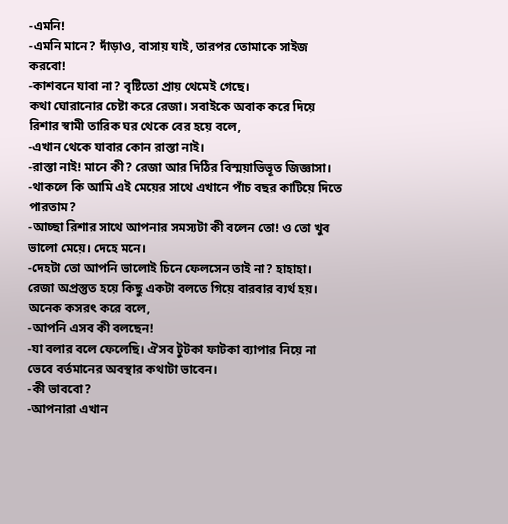-এমনি!
-এমনি মানে? দাঁড়াও, বাসায় যাই, তারপর তোমাকে সাইজ করবো!
-কাশবনে যাবা না? বৃষ্টিতো প্রায় থেমেই গেছে।
কথা ঘোরানোর চেষ্টা করে রেজা। সবাইকে অবাক করে দিয়ে রিশার স্বামী তারিক ঘর থেকে বের হয়ে বলে,
-এখান থেকে যাবার কোন রাস্তা নাই।
-রাস্তা নাই! মানে কী? রেজা আর দিঠির বিস্ময়াভিভূত জিজ্ঞাসা।
-থাকলে কি আমি এই মেয়ের সাথে এখানে পাঁচ বছর কাটিয়ে দিতে পারতাম?
-আচ্ছা রিশার সাথে আপনার সমস্যটা কী বলেন তো! ও তো খুব ভালো মেয়ে। দেহে মনে।
-দেহটা তো আপনি ভালোই চিনে ফেলসেন তাই না? হাহাহা।
রেজা অপ্রস্তুত হয়ে কিছু একটা বলতে গিয়ে বারবার ব্যর্থ হয়।
অনেক কসরৎ করে বলে,
-আপনি এসব কী বলছেন!
-যা বলার বলে ফেলেছি। ঐসব টুটকা ফাটকা ব্যাপার নিয়ে না ভেবে বর্তমানের অবস্থার কথাটা ভাবেন।
-কী ভাববো?
-আপনারা এখান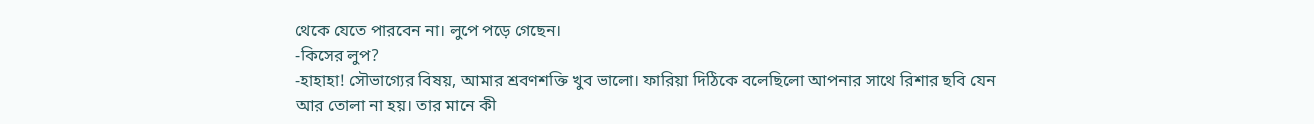থেকে যেতে পারবেন না। লুপে পড়ে গেছেন।
-কিসের লুপ?
-হাহাহা! সৌভাগ্যের বিষয়, আমার শ্রবণশক্তি খুব ভালো। ফারিয়া দিঠিকে বলেছিলো আপনার সাথে রিশার ছবি যেন আর তোলা না হয়। তার মানে কী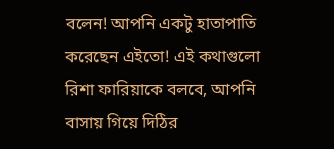বলেন! আপনি একটু হাতাপাতি করেছেন এইতো! এই কথাগুলো রিশা ফারিয়াকে বলবে, আপনি বাসায় গিয়ে দিঠির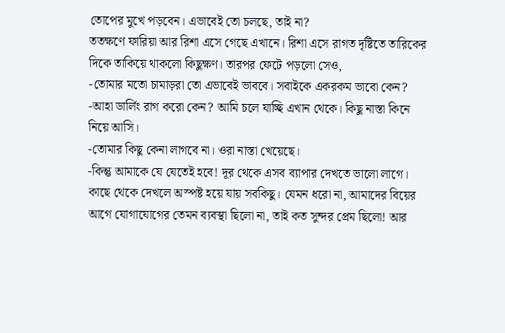তোপের মুখে পড়বেন। এভাবেই তো চলছে, তাই না?
ততক্ষণে ফারিয়া আর রিশা এসে গেছে এখানে। রিশা এসে রাগত দৃষ্টিতে তারিকের দিকে তাকিয়ে থাকলো কিছুক্ষণ। তারপর ফেটে পড়লো সেও,
-তোমার মতো চামাড়রা তো এভাবেই ভাববে। সবাইকে একরকম ভাবো কেন?
-আহা ডার্লিং রাগ করো কেন? আমি চলে যাচ্ছি এখান থেকে। কিছু নাস্তা কিনে নিয়ে আসি।
-তোমার কিছু কেনা লাগবে না। ওরা নাস্তা খেয়েছে।
-কিন্তু আমাকে যে যেতেই হবে! দূর থেকে এসব ব্যাপার দেখতে ভালো লাগে। কাছে থেকে দেখলে অস্পষ্ট হয়ে যায় সবকিছু। যেমন ধরো না, আমাদের বিয়ের আগে যোগাযোগের তেমন ব্যবস্থা ছিলো না, তাই কত সুন্দর প্রেম ছিলো! আর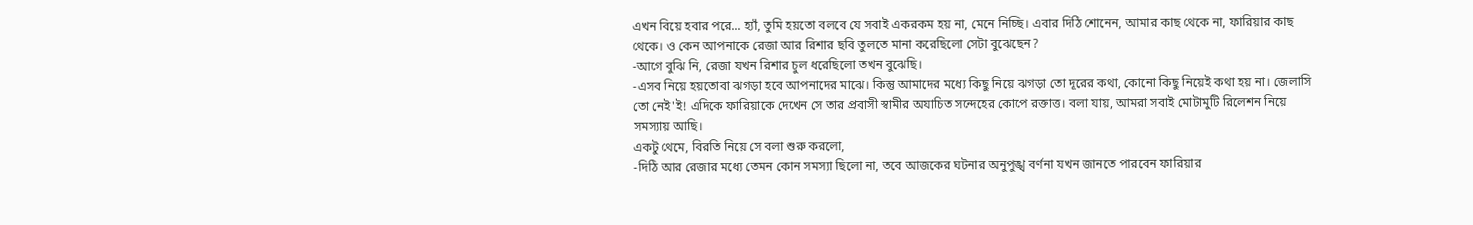এখন বিয়ে হবার পরে... হ্যাঁ, তুমি হয়তো বলবে যে সবাই একরকম হয় না, মেনে নিচ্ছি। এবার দিঠি শোনেন, আমার কাছ থেকে না, ফারিয়ার কাছ থেকে। ও কেন আপনাকে রেজা আর রিশার ছবি তুলতে মানা করেছিলো সেটা বুঝেছেন?
-আগে বুঝি নি, রেজা যখন রিশার চুল ধরেছিলো তখন বুঝেছি।
-এসব নিয়ে হয়তোবা ঝগড়া হবে আপনাদের মাঝে। কিন্তু আমাদের মধ্যে কিছু নিয়ে ঝগড়া তো দূরের কথা, কোনো কিছু নিয়েই কথা হয় না। জেলাসি তো নেই'ই! এদিকে ফারিয়াকে দেখেন সে তার প্রবাসী স্বামীর অযাচিত সন্দেহের কোপে রক্তাত্ত। বলা যায়, আমরা সবাই মোটামুটি রিলেশন নিয়ে সমস্যায় আছি।
একটু থেমে, বিরতি নিয়ে সে বলা শুরু করলো,
-দিঠি আর রেজার মধ্যে তেমন কোন সমস্যা ছিলো না, তবে আজকের ঘটনার অনুপুঙ্খ বর্ণনা যখন জানতে পারবেন ফারিয়ার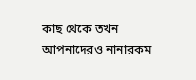কাছ থেকে তখন আপনাদেরও নানারকম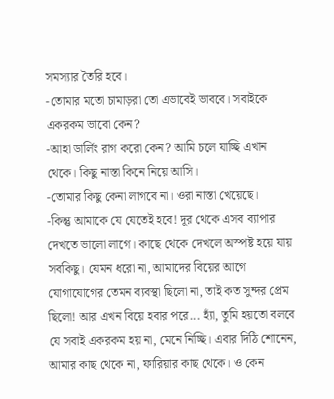সমস্যার তৈরি হবে।
-তোমার মতো চামাড়রা তো এভাবেই ভাববে। সবাইকে একরকম ভাবো কেন?
-আহা ডার্লিং রাগ করো কেন? আমি চলে যাচ্ছি এখান থেকে। কিছু নাস্তা কিনে নিয়ে আসি।
-তোমার কিছু কেনা লাগবে না। ওরা নাস্তা খেয়েছে।
-কিন্তু আমাকে যে যেতেই হবে! দূর থেকে এসব ব্যাপার দেখতে ভালো লাগে। কাছে থেকে দেখলে অস্পষ্ট হয়ে যায় সবকিছু। যেমন ধরো না, আমাদের বিয়ের আগে যোগাযোগের তেমন ব্যবস্থা ছিলো না, তাই কত সুন্দর প্রেম ছিলো! আর এখন বিয়ে হবার পরে... হ্যাঁ, তুমি হয়তো বলবে যে সবাই একরকম হয় না, মেনে নিচ্ছি। এবার দিঠি শোনেন, আমার কাছ থেকে না, ফারিয়ার কাছ থেকে। ও কেন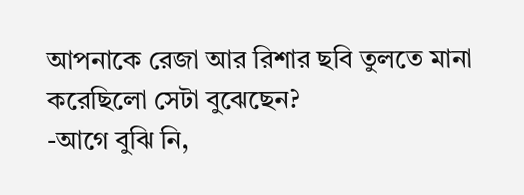আপনাকে রেজা আর রিশার ছবি তুলতে মানা করেছিলো সেটা বুঝেছেন?
-আগে বুঝি নি,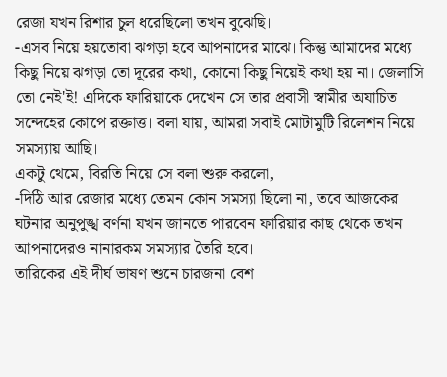রেজা যখন রিশার চুল ধরেছিলো তখন বুঝেছি।
-এসব নিয়ে হয়তোবা ঝগড়া হবে আপনাদের মাঝে। কিন্তু আমাদের মধ্যে কিছু নিয়ে ঝগড়া তো দূরের কথা, কোনো কিছু নিয়েই কথা হয় না। জেলাসি তো নেই'ই! এদিকে ফারিয়াকে দেখেন সে তার প্রবাসী স্বামীর অযাচিত সন্দেহের কোপে রক্তাত্ত। বলা যায়, আমরা সবাই মোটামুটি রিলেশন নিয়ে সমস্যায় আছি।
একটু থেমে, বিরতি নিয়ে সে বলা শুরু করলো,
-দিঠি আর রেজার মধ্যে তেমন কোন সমস্যা ছিলো না, তবে আজকের ঘটনার অনুপুঙ্খ বর্ণনা যখন জানতে পারবেন ফারিয়ার কাছ থেকে তখন আপনাদেরও নানারকম সমস্যার তৈরি হবে।
তারিকের এই দীর্ঘ ভাষণ শুনে চারজনা বেশ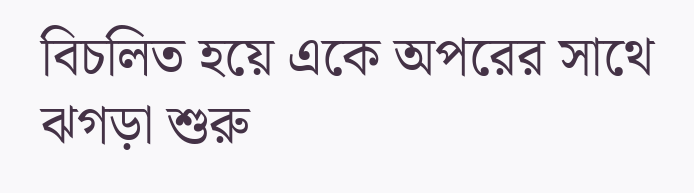বিচলিত হয়ে একে অপরের সাথে ঝগড়া শুরু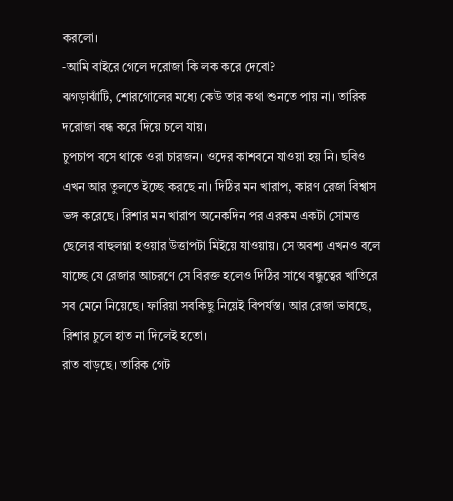করলো।
-আমি বাইরে গেলে দরোজা কি লক করে দেবো?
ঝগড়াঝাঁটি, শোরগোলের মধ্যে কেউ তার কথা শুনতে পায় না। তারিক দরোজা বন্ধ করে দিয়ে চলে যায়।
চুপচাপ বসে থাকে ওরা চারজন। ওদের কাশবনে যাওয়া হয় নি। ছবিও এখন আর তুলতে ইচ্ছে করছে না। দিঠির মন খারাপ, কারণ রেজা বিশ্বাস ভঙ্গ করেছে। রিশার মন খারাপ অনেকদিন পর এরকম একটা সোমত্ত ছেলের বাহুলগ্না হওয়ার উত্তাপটা মিইয়ে যাওয়ায়। সে অবশ্য এখনও বলে যাচ্ছে যে রেজার আচরণে সে বিরক্ত হলেও দিঠির সাথে বন্ধুত্বের খাতিরে সব মেনে নিয়েছে। ফারিয়া সবকিছু নিয়েই বিপর্যস্ত। আর রেজা ভাবছে, রিশার চুলে হাত না দিলেই হতো।
রাত বাড়ছে। তারিক গেট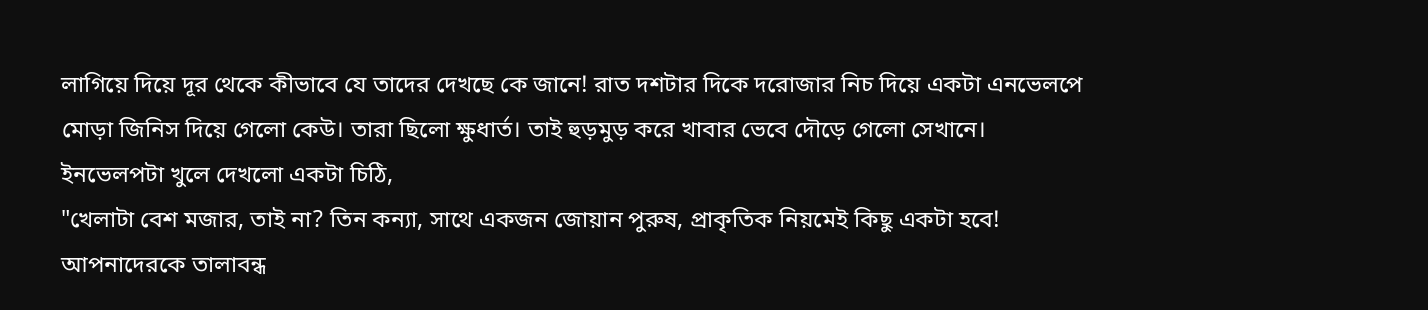লাগিয়ে দিয়ে দূর থেকে কীভাবে যে তাদের দেখছে কে জানে! রাত দশটার দিকে দরোজার নিচ দিয়ে একটা এনভেলপে মোড়া জিনিস দিয়ে গেলো কেউ। তারা ছিলো ক্ষুধার্ত। তাই হুড়মুড় করে খাবার ভেবে দৌড়ে গেলো সেখানে। ইনভেলপটা খুলে দেখলো একটা চিঠি,
"খেলাটা বেশ মজার, তাই না? তিন কন্যা, সাথে একজন জোয়ান পুরুষ, প্রাকৃতিক নিয়মেই কিছু একটা হবে! আপনাদেরকে তালাবন্ধ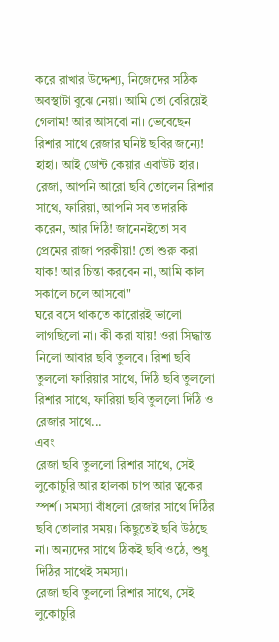করে রাখার উদ্দেশ্য, নিজেদের সঠিক অবস্থাটা বুঝে নেয়া। আমি তো বেরিয়েই গেলাম! আর আসবো না। ভেবেছেন রিশার সাথে রেজার ঘনিষ্ট ছবির জন্যে! হাহা। আই ডোন্ট কেয়ার এবাউট হার। রেজা, আপনি আরো ছবি তোলেন রিশার সাথে, ফারিয়া, আপনি সব তদারকি করেন, আর দিঠি! জানেনইতো সব প্রেমের রাজা পরকীয়া! তো শুরু করা যাক! আর চিন্তা করবেন না, আমি কাল সকালে চলে আসবো"
ঘরে বসে থাকতে কারোরই ভালো লাগছিলো না। কী করা যায়! ওরা সিদ্ধান্ত নিলো আবার ছবি তুলবে। রিশা ছবি তুললো ফারিয়ার সাথে, দিঠি ছবি তুললো রিশার সাথে, ফারিয়া ছবি তুললো দিঠি ও রেজার সাথে...
এবং
রেজা ছবি তুললো রিশার সাথে, সেই লুকোচুরি আর হালকা চাপ আর ত্বকের স্পর্শ। সমস্যা বাঁধলো রেজার সাথে দিঠির ছবি তোলার সময়। কিছুতেই ছবি উঠছে না। অন্যদের সাথে ঠিকই ছবি ওঠে, শুধু দিঠির সাথেই সমস্যা।
রেজা ছবি তুললো রিশার সাথে, সেই লুকোচুরি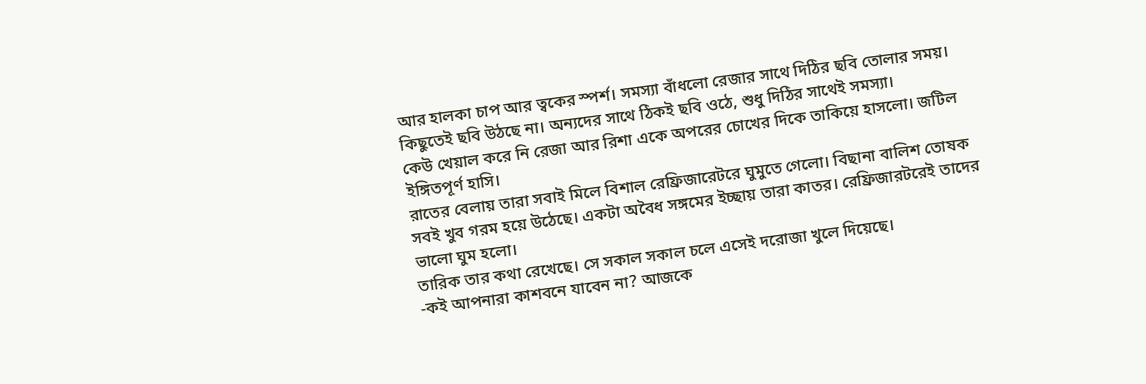আর হালকা চাপ আর ত্বকের স্পর্শ। সমস্যা বাঁধলো রেজার সাথে দিঠির ছবি তোলার সময়। কিছুতেই ছবি উঠছে না। অন্যদের সাথে ঠিকই ছবি ওঠে, শুধু দিঠির সাথেই সমস্যা।
কেউ খেয়াল করে নি রেজা আর রিশা একে অপরের চোখের দিকে তাকিয়ে হাসলো। জটিল ইঙ্গিতপূর্ণ হাসি।
রাতের বেলায় তারা সবাই মিলে বিশাল রেফ্রিজারেটরে ঘুমুতে গেলো। বিছানা বালিশ তোষক সবই খুব গরম হয়ে উঠেছে। একটা অবৈধ সঙ্গমের ইচ্ছায় তারা কাতর। রেফ্রিজারটরেই তাদের ভালো ঘুম হলো।
তারিক তার কথা রেখেছে। সে সকাল সকাল চলে এসেই দরোজা খুলে দিয়েছে।
-কই আপনারা কাশবনে যাবেন না? আজকে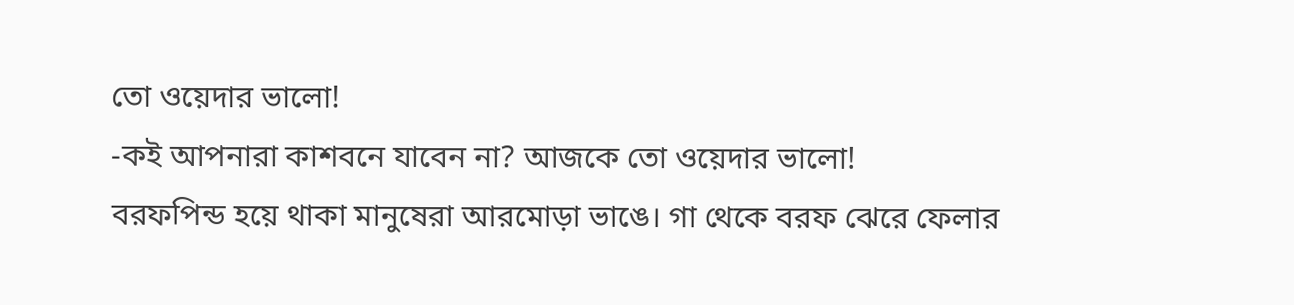তো ওয়েদার ভালো!
-কই আপনারা কাশবনে যাবেন না? আজকে তো ওয়েদার ভালো!
বরফপিন্ড হয়ে থাকা মানুষেরা আরমোড়া ভাঙে। গা থেকে বরফ ঝেরে ফেলার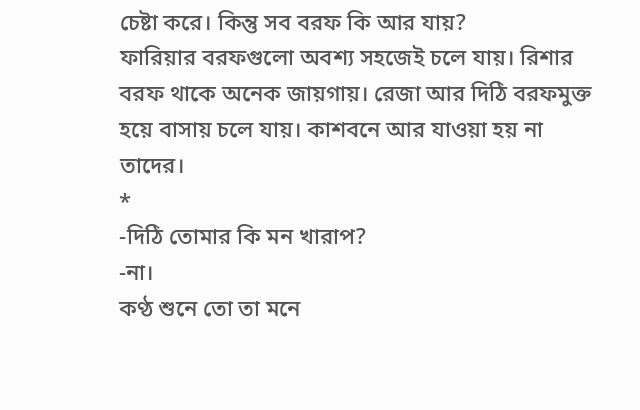চেষ্টা করে। কিন্তু সব বরফ কি আর যায়?
ফারিয়ার বরফগুলো অবশ্য সহজেই চলে যায়। রিশার বরফ থাকে অনেক জায়গায়। রেজা আর দিঠি বরফমুক্ত হয়ে বাসায় চলে যায়। কাশবনে আর যাওয়া হয় না তাদের।
*
-দিঠি তোমার কি মন খারাপ?
-না।
কণ্ঠ শুনে তো তা মনে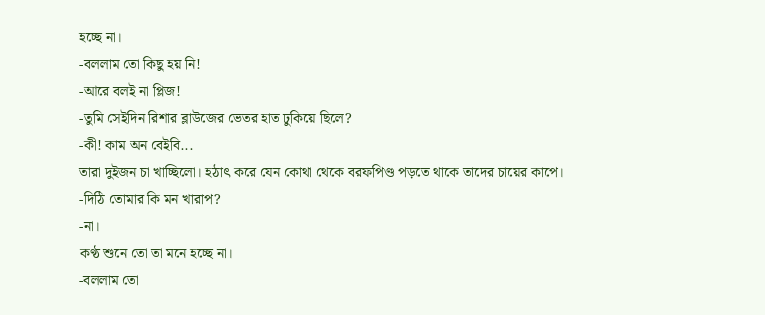হচ্ছে না।
-বললাম তো কিছু হয় নি!
-আরে বলই না প্লিজ!
-তুমি সেইদিন রিশার ব্লাউজের ভেতর হাত ঢুকিয়ে ছিলে?
-কী! কাম অন বেইবি...
তারা দুইজন চা খাচ্ছিলো। হঠাৎ করে যেন কোথা থেকে বরফপিণ্ড পড়তে থাকে তাদের চায়ের কাপে।
-দিঠি তোমার কি মন খারাপ?
-না।
কণ্ঠ শুনে তো তা মনে হচ্ছে না।
-বললাম তো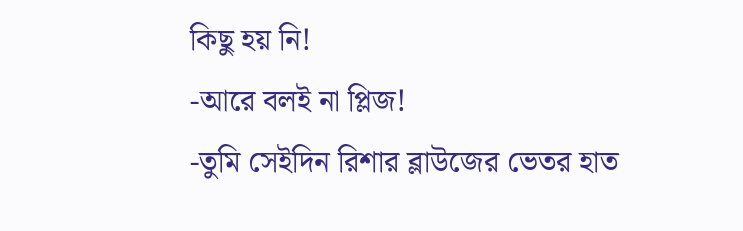কিছু হয় নি!
-আরে বলই না প্লিজ!
-তুমি সেইদিন রিশার ব্লাউজের ভেতর হাত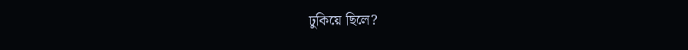ঢুকিয়ে ছিলে?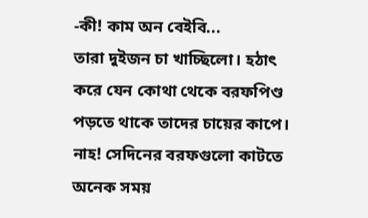-কী! কাম অন বেইবি...
তারা দুইজন চা খাচ্ছিলো। হঠাৎ করে যেন কোথা থেকে বরফপিণ্ড পড়তে থাকে তাদের চায়ের কাপে।
নাহ! সেদিনের বরফগুলো কাটতে অনেক সময়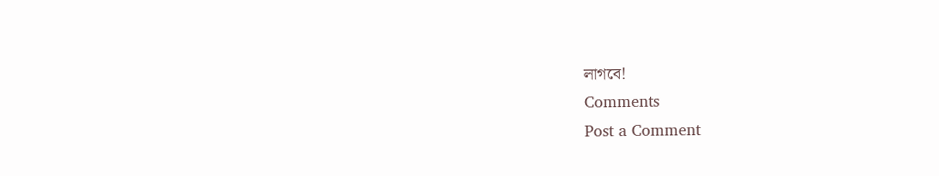লাগবে!
Comments
Post a Comment